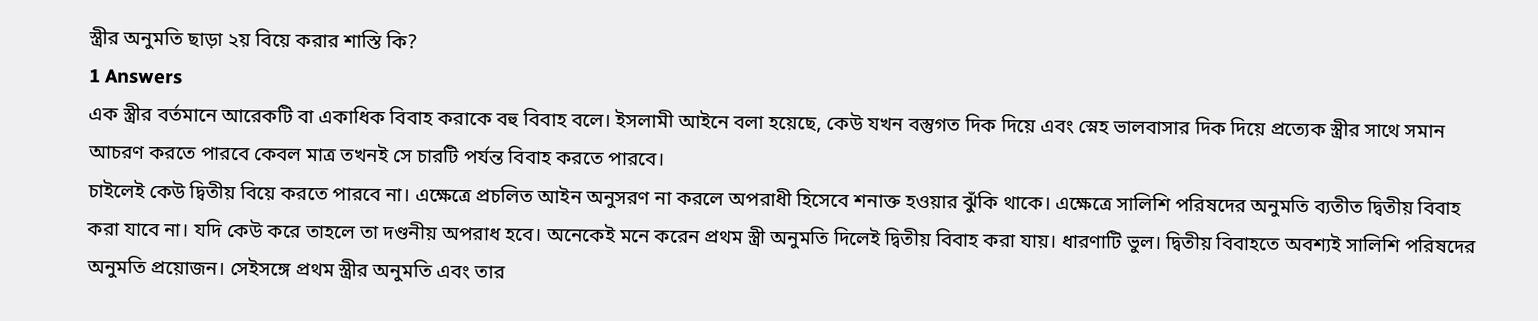স্ত্রীর অনুমতি ছাড়া ২য় বিয়ে করার শাস্তি কি?
1 Answers
এক স্ত্রীর বর্তমানে আরেকটি বা একাধিক বিবাহ করাকে বহু বিবাহ বলে। ইসলামী আইনে বলা হয়েছে, কেউ যখন বস্তুগত দিক দিয়ে এবং স্নেহ ভালবাসার দিক দিয়ে প্রত্যেক স্ত্রীর সাথে সমান আচরণ করতে পারবে কেবল মাত্র তখনই সে চারটি পর্যন্ত বিবাহ করতে পারবে।
চাইলেই কেউ দ্বিতীয় বিয়ে করতে পারবে না। এক্ষেত্রে প্রচলিত আইন অনুসরণ না করলে অপরাধী হিসেবে শনাক্ত হওয়ার ঝুঁকি থাকে। এক্ষেত্রে সালিশি পরিষদের অনুমতি ব্যতীত দ্বিতীয় বিবাহ করা যাবে না। যদি কেউ করে তাহলে তা দণ্ডনীয় অপরাধ হবে। অনেকেই মনে করেন প্রথম স্ত্রী অনুমতি দিলেই দ্বিতীয় বিবাহ করা যায়। ধারণাটি ভুল। দ্বিতীয় বিবাহতে অবশ্যই সালিশি পরিষদের অনুমতি প্রয়োজন। সেইসঙ্গে প্রথম স্ত্রীর অনুমতি এবং তার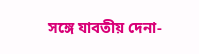সঙ্গে যাবতীয় দেনা-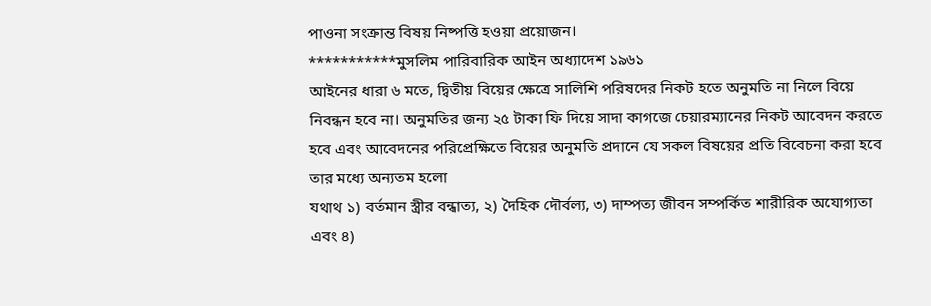পাওনা সংক্রান্ত বিষয় নিষ্পত্তি হওয়া প্রয়োজন।
***********মুসলিম পারিবারিক আইন অধ্যাদেশ ১৯৬১
আইনের ধারা ৬ মতে, দ্বিতীয় বিয়ের ক্ষেত্রে সালিশি পরিষদের নিকট হতে অনুমতি না নিলে বিয়ে নিবন্ধন হবে না। অনুমতির জন্য ২৫ টাকা ফি দিয়ে সাদা কাগজে চেয়ারম্যানের নিকট আবেদন করতে হবে এবং আবেদনের পরিপ্রেক্ষিতে বিয়ের অনুমতি প্রদানে যে সকল বিষয়ের প্রতি বিবেচনা করা হবে তার মধ্যে অন্যতম হলো
যথাথ ১) বর্তমান স্ত্রীর বন্ধাত্য, ২) দৈহিক দৌর্বল্য, ৩) দাম্পত্য জীবন সম্পর্কিত শারীরিক অযোগ্যতা এবং ৪)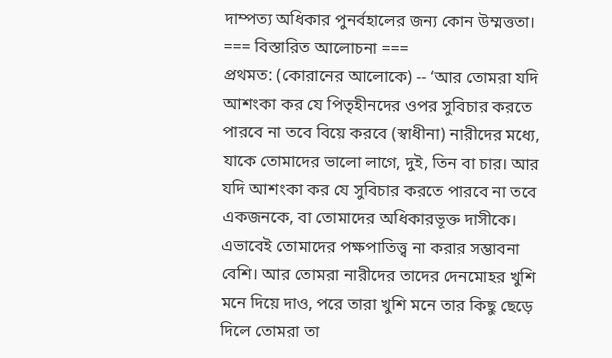দাম্পত্য অধিকার পুনর্বহালের জন্য কোন উম্মত্ততা।
=== বিস্তারিত আলোচনা ===
প্রথমত: (কোরানের আলোকে) -- ‘আর তোমরা যদি আশংকা কর যে পিতৃহীনদের ওপর সুবিচার করতে পারবে না তবে বিয়ে করবে (স্বাধীনা) নারীদের মধ্যে, যাকে তোমাদের ভালো লাগে, দুই, তিন বা চার। আর যদি আশংকা কর যে সুবিচার করতে পারবে না তবে একজনকে, বা তোমাদের অধিকারভূক্ত দাসীকে। এভাবেই তোমাদের পক্ষপাতিত্ত্ব না করার সম্ভাবনা বেশি। আর তোমরা নারীদের তাদের দেনমোহর খুশি মনে দিয়ে দাও, পরে তারা খুশি মনে তার কিছু ছেড়ে দিলে তোমরা তা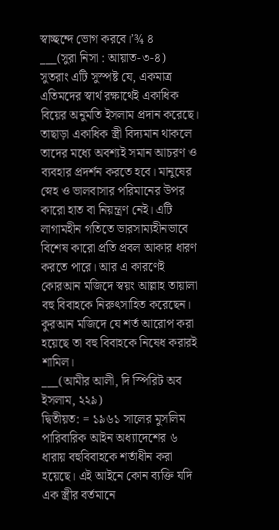স্বাচ্ছন্দে ভোগ করবে।’¾ ৪
___(সুরা নিসা : আয়াত-৩-৪)
সুতরাং এটি সুস্পষ্ট যে, একমাত্র এতিমদের স্বার্থ রক্ষার্থেই একাধিক বিয়ের অনুমতি ইসলাম প্রদান করেছে। তাছাড়া একাধিক স্ত্রী বিদ্যমান থাকলে তাদের মধ্যে অবশ্যই সমান আচরণ ও ব্যবহার প্রদর্শন করতে হবে। মানুষের স্নেহ ও ভালবাসার পরিমানের উপর কারো হাত বা নিয়ন্ত্রণ নেই। এটি লাগামহীন গতিতে ভারসাম্যহীনভাবে বিশেষ কারো প্রতি প্রবল আকার ধারণ করতে পারে। আর এ কারণেই কোরআন মজিদে স্বয়ং আল্লাহ তায়ালা বহু বিবাহকে নিরুৎসাহিত করেছেন। কুরআন মজিদে যে শর্ত আরোপ করা হয়েছে তা বহু বিবাহকে নিষেধ করারই শামিল।
___(আমীর আলী, দি স্পিরিট অব ইসলাম, ২২৯)
দ্বিতীয়ত: = ১৯৬১ সালের মুসলিম পারিবারিক আইন অধ্যাদেশের ৬ ধারায় বহুবিবাহকে শর্তাধীন করা হয়েছে। এই আইনে কোন ব্যক্তি যদি এক স্ত্রীর বর্তমানে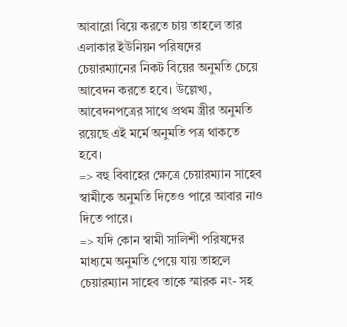আবারো বিয়ে করতে চায় তাহলে তার এলাকার ইউনিয়ন পরিষদের চেয়ারম্যানের নিকট বিয়ের অনুমতি চেয়ে আবেদন করতে হবে। উল্লেখ্য, আবেদনপত্রের সাথে প্রথম স্ত্রীর অনুমতি রয়েছে এই মর্মে অনুমতি পত্র থাকতে হবে।
=> বহু বিবাহের ক্ষেত্রে চেয়ারম্যান সাহেব স্বামীকে অনুমতি দিতেও পারে আবার নাও দিতে পারে।
=> যদি কোন স্বামী সালিশী পরিষদের মাধ্যমে অনুমতি পেয়ে যায় তাহলে চেয়ারম্যান সাহেব তাকে স্মারক নং- সহ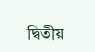দ্বিতীয়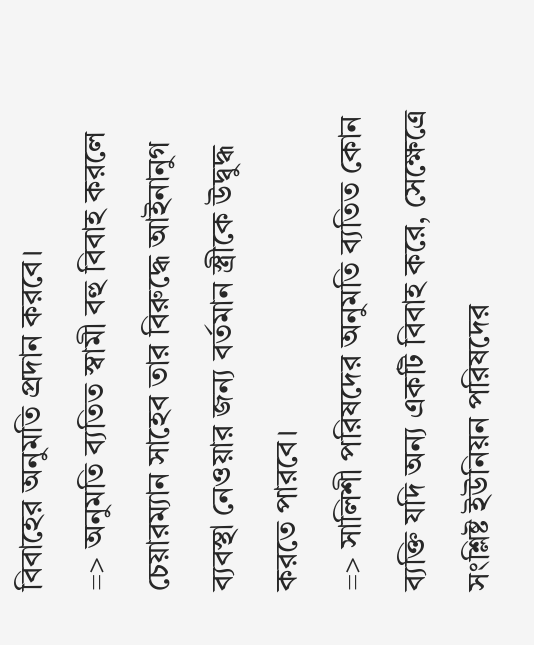বিবাহের অনুমতি প্রদান করবে।
=> অনুমতি ব্যতিত স্বামী বহু বিবাহ করলে চেয়ারম্যান সাহেব তার বিরুদ্ধে আইনানুগ ব্যবস্থা নেওয়ার জন্য বর্তমান স্ত্রীকে উদ্বুদ্ধ করতে পারবে।
=> সালিশী পরিষদের অনুমতি ব্যতিত কোন ব্যক্তি যদি অন্য একটি বিবাহ করে, সেক্ষেত্রে সংশ্লিষ্ট ইউনিয়ন পরিষদের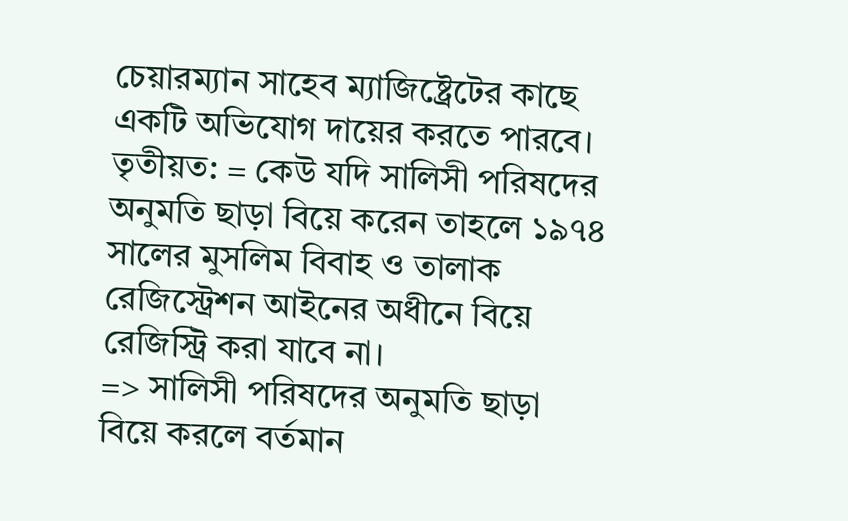চেয়ারম্যান সাহেব ম্যাজিষ্ট্রেটের কাছে একটি অভিযোগ দায়ের করতে পারবে।
তৃতীয়ত: = কেউ যদি সালিসী পরিষদের অনুমতি ছাড়া বিয়ে করেন তাহলে ১৯৭৪ সালের মুসলিম বিবাহ ও তালাক রেজিস্ট্রেশন আইনের অধীনে বিয়ে রেজিস্ট্রি করা যাবে না।
=> সালিসী পরিষদের অনুমতি ছাড়া বিয়ে করলে বর্তমান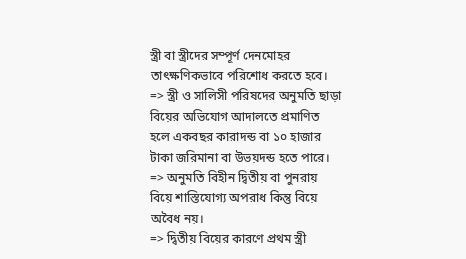স্ত্রী বা স্ত্রীদের সম্পূর্ণ দেনমোহর তাৎক্ষণিকভাবে পরিশোধ করতে হবে।
=> স্ত্রী ও সালিসী পরিষদের অনুমতি ছাড়া বিয়ের অভিযোগ আদালতে প্রমাণিত হলে একবছর কারাদন্ড বা ১০ হাজার টাকা জরিমানা বা উভয়দন্ড হতে পারে।
=> অনুমতি বিহীন দ্বিতীয় বা পুনরায় বিয়ে শাস্তিযোগ্য অপরাধ কিন্তু বিয়ে অবৈধ নয়।
=> দ্বিতীয় বিয়ের কারণে প্রথম স্ত্রী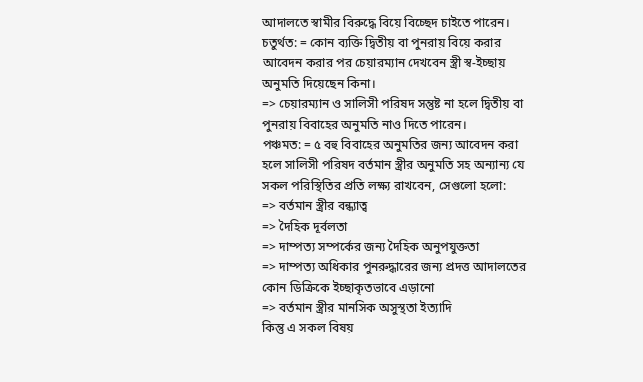আদালতে স্বামীর বিরুদ্ধে বিয়ে বিচ্ছেদ চাইতে পারেন।
চতুর্থত: = কোন ব্যক্তি দ্বিতীয় বা পুনরায় বিয়ে করার আবেদন করার পর চেয়ারম্যান দেখবেন স্ত্রী স্ব-ইচ্ছায় অনুমতি দিয়েছেন কিনা।
=> চেয়ারম্যান ও সালিসী পরিষদ সন্তুষ্ট না হলে দ্বিতীয় বা পুনরায় বিবাহের অনুমতি নাও দিতে পারেন।
পঞ্চমত: = ৫ বহু বিবাহের অনুমতির জন্য আবেদন করা হলে সালিসী পরিষদ বর্তমান স্ত্রীর অনুমতি সহ অন্যান্য যে সকল পরিস্থিতির প্রতি লক্ষ্য রাখবেন, সেগুলো হলো:
=> বর্তমান স্ত্রীর বন্ধ্যাত্ব
=> দৈহিক দূর্বলতা
=> দাম্পত্য সম্পর্কের জন্য দৈহিক অনুপযুক্ততা
=> দাম্পত্য অধিকার পুনরুদ্ধারের জন্য প্রদত্ত আদালতের কোন ডিক্রিকে ইচ্ছাকৃতভাবে এড়ানো
=> বর্তমান স্ত্রীর মানসিক অসুস্থতা ইত্যাদি
কিন্তু এ সকল বিষয়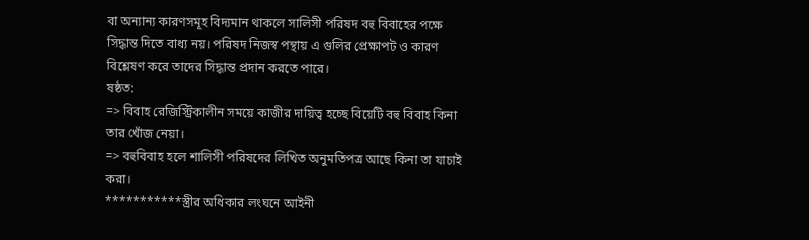বা অন্যান্য কারণসমূহ বিদ্যমান থাকলে সালিসী পরিষদ বহু বিবাহের পক্ষে সিদ্ধান্ত দিতে বাধ্য নয়। পরিষদ নিজস্ব পন্থায় এ গুলির প্রেক্ষাপট ও কারণ বিশ্লেষণ করে তাদের সিদ্ধান্ত প্রদান করতে পারে।
ষষ্ঠত:
=> বিবাহ রেজিস্ট্রিকালীন সময়ে কাজীর দায়িত্ব হচ্ছে বিয়েটি বহু বিবাহ কিনা তার খোঁজ নেয়া।
=> বহুবিবাহ হলে শালিসী পরিষদের লিখিত অনুমতিপত্র আছে কিনা তা যাচাই করা।
***********স্ত্রীর অধিকার লংঘনে আইনী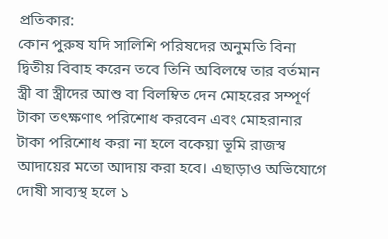প্রতিকার:
কোন পুরুষ যদি সালিশি পরিষদের অনুমতি বিনা দ্বিতীয় বিবাহ করেন তবে তিনি অবিলম্বে তার বর্তমান স্ত্রী বা স্ত্রীদের আশু বা বিলম্বিত দেন মোহরের সম্পূর্ণ টাকা তৎক্ষণাৎ পরিশোধ করবেন এবং মোহরানার টাকা পরিশোধ করা না হলে বকেয়া ভূমি রাজস্ব আদায়ের মতো আদায় করা হবে। এছাড়াও অভিযোগে দোষী সাব্যস্থ হলে ১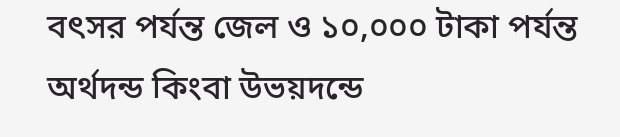বৎসর পর্যন্ত জেল ও ১০,০০০ টাকা পর্যন্ত অর্থদন্ড কিংবা উভয়দন্ডে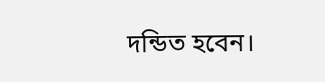দন্ডিত হবেন।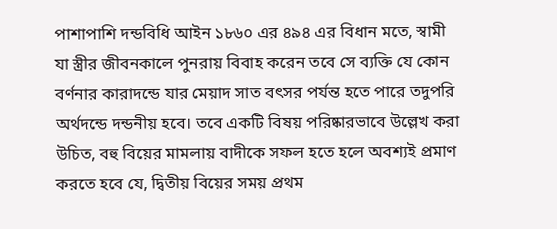পাশাপাশি দন্ডবিধি আইন ১৮৬০ এর ৪৯৪ এর বিধান মতে, স্বামী যা স্ত্রীর জীবনকালে পুনরায় বিবাহ করেন তবে সে ব্যক্তি যে কোন বর্ণনার কারাদন্ডে যার মেয়াদ সাত বৎসর পর্যন্ত হতে পারে তদুপরি অর্থদন্ডে দন্ডনীয় হবে। তবে একটি বিষয় পরিষ্কারভাবে উল্লেখ করা উচিত, বহু বিয়ের মামলায় বাদীকে সফল হতে হলে অবশ্যই প্রমাণ করতে হবে যে, দ্বিতীয় বিয়ের সময় প্রথম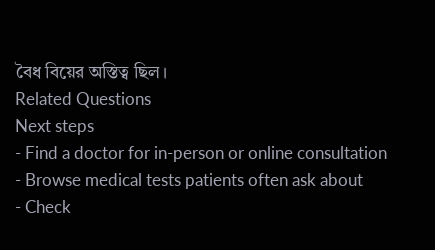বৈধ বিয়ের অস্তিত্ব ছিল।
Related Questions
Next steps
- Find a doctor for in-person or online consultation
- Browse medical tests patients often ask about
- Check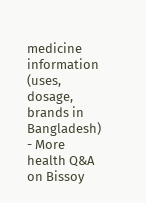medicine information (uses, dosage, brands in Bangladesh)
- More health Q&A on Bissoy